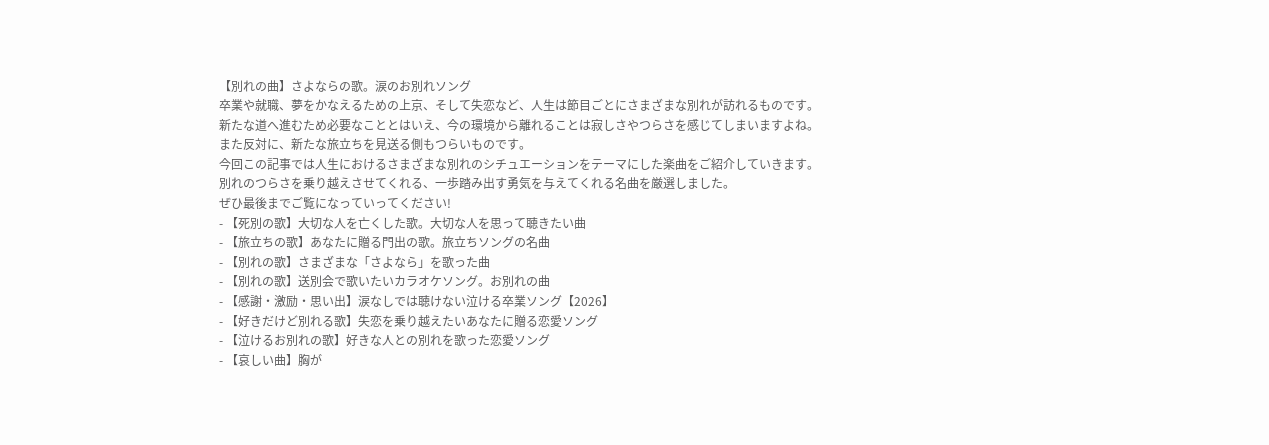【別れの曲】さよならの歌。涙のお別れソング
卒業や就職、夢をかなえるための上京、そして失恋など、人生は節目ごとにさまざまな別れが訪れるものです。
新たな道へ進むため必要なこととはいえ、今の環境から離れることは寂しさやつらさを感じてしまいますよね。
また反対に、新たな旅立ちを見送る側もつらいものです。
今回この記事では人生におけるさまざまな別れのシチュエーションをテーマにした楽曲をご紹介していきます。
別れのつらさを乗り越えさせてくれる、一歩踏み出す勇気を与えてくれる名曲を厳選しました。
ぜひ最後までご覧になっていってください!
- 【死別の歌】大切な人を亡くした歌。大切な人を思って聴きたい曲
- 【旅立ちの歌】あなたに贈る門出の歌。旅立ちソングの名曲
- 【別れの歌】さまざまな「さよなら」を歌った曲
- 【別れの歌】送別会で歌いたいカラオケソング。お別れの曲
- 【感謝・激励・思い出】涙なしでは聴けない泣ける卒業ソング【2026】
- 【好きだけど別れる歌】失恋を乗り越えたいあなたに贈る恋愛ソング
- 【泣けるお別れの歌】好きな人との別れを歌った恋愛ソング
- 【哀しい曲】胸が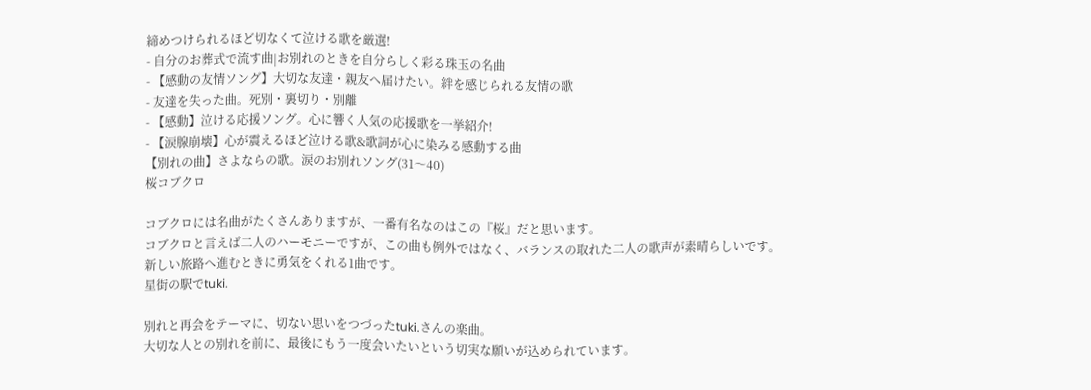締めつけられるほど切なくて泣ける歌を厳選!
- 自分のお葬式で流す曲|お別れのときを自分らしく彩る珠玉の名曲
- 【感動の友情ソング】大切な友達・親友へ届けたい。絆を感じられる友情の歌
- 友達を失った曲。死別・裏切り・別離
- 【感動】泣ける応援ソング。心に響く人気の応援歌を一挙紹介!
- 【涙腺崩壊】心が震えるほど泣ける歌&歌詞が心に染みる感動する曲
【別れの曲】さよならの歌。涙のお別れソング(31〜40)
桜コブクロ

コブクロには名曲がたくさんありますが、一番有名なのはこの『桜』だと思います。
コブクロと言えば二人のハーモニーですが、この曲も例外ではなく、バランスの取れた二人の歌声が素晴らしいです。
新しい旅路へ進むときに勇気をくれる1曲です。
星街の駅でtuki.

別れと再会をテーマに、切ない思いをつづったtuki.さんの楽曲。
大切な人との別れを前に、最後にもう一度会いたいという切実な願いが込められています。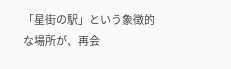「星街の駅」という象徴的な場所が、再会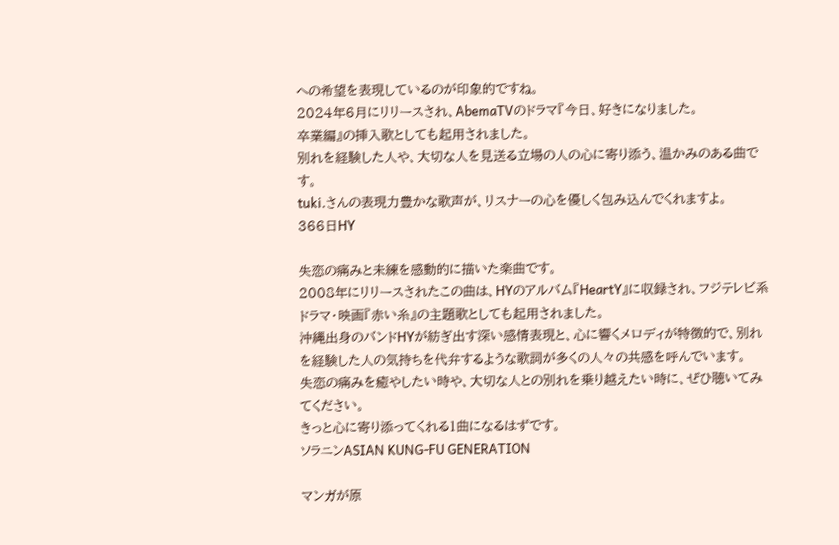への希望を表現しているのが印象的ですね。
2024年6月にリリースされ、AbemaTVのドラマ『今日、好きになりました。
卒業編』の挿入歌としても起用されました。
別れを経験した人や、大切な人を見送る立場の人の心に寄り添う、温かみのある曲です。
tuki.さんの表現力豊かな歌声が、リスナーの心を優しく包み込んでくれますよ。
366日HY

失恋の痛みと未練を感動的に描いた楽曲です。
2008年にリリースされたこの曲は、HYのアルバム『HeartY』に収録され、フジテレビ系ドラマ・映画『赤い糸』の主題歌としても起用されました。
沖縄出身のバンドHYが紡ぎ出す深い感情表現と、心に響くメロディが特徴的で、別れを経験した人の気持ちを代弁するような歌詞が多くの人々の共感を呼んでいます。
失恋の痛みを癒やしたい時や、大切な人との別れを乗り越えたい時に、ぜひ聴いてみてください。
きっと心に寄り添ってくれる1曲になるはずです。
ソラニンASIAN KUNG-FU GENERATION

マンガが原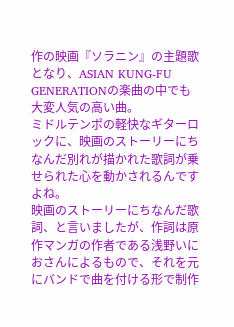作の映画『ソラニン』の主題歌となり、ASIAN KUNG-FU GENERATIONの楽曲の中でも大変人気の高い曲。
ミドルテンポの軽快なギターロックに、映画のストーリーにちなんだ別れが描かれた歌詞が乗せられた心を動かされるんですよね。
映画のストーリーにちなんだ歌詞、と言いましたが、作詞は原作マンガの作者である浅野いにおさんによるもので、それを元にバンドで曲を付ける形で制作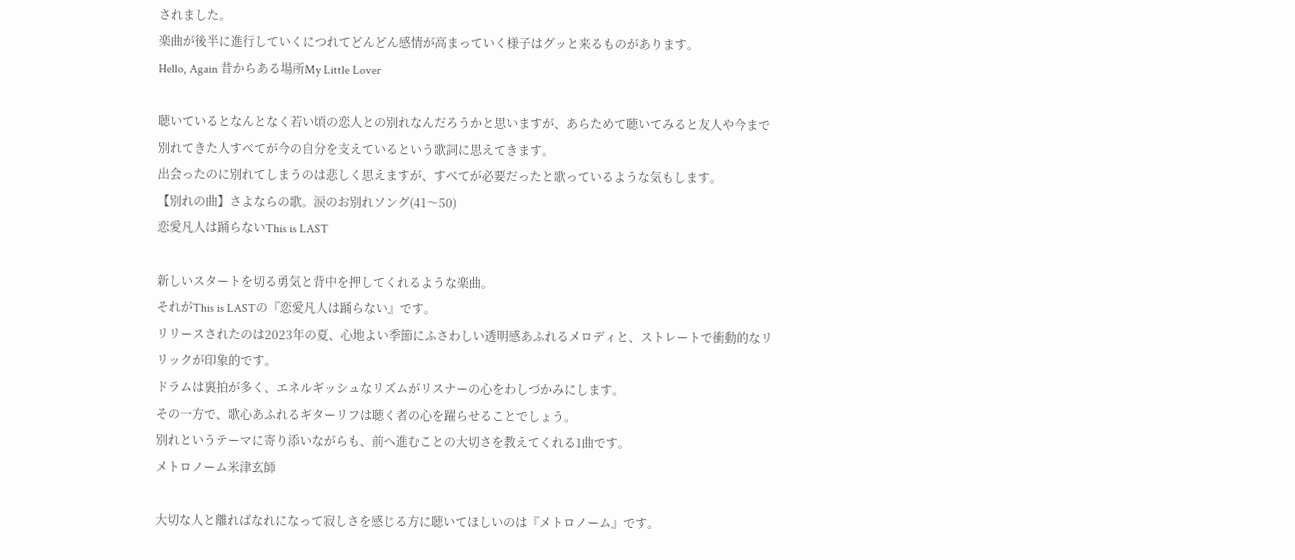されました。
楽曲が後半に進行していくにつれてどんどん感情が高まっていく様子はグッと来るものがあります。
Hello, Again 昔からある場所My Little Lover

聴いているとなんとなく若い頃の恋人との別れなんだろうかと思いますが、あらためて聴いてみると友人や今まで別れてきた人すべてが今の自分を支えているという歌詞に思えてきます。
出会ったのに別れてしまうのは悲しく思えますが、すべてが必要だったと歌っているような気もします。
【別れの曲】さよならの歌。涙のお別れソング(41〜50)
恋愛凡人は踊らないThis is LAST

新しいスタートを切る勇気と背中を押してくれるような楽曲。
それがThis is LASTの『恋愛凡人は踊らない』です。
リリースされたのは2023年の夏、心地よい季節にふさわしい透明感あふれるメロディと、ストレートで衝動的なリリックが印象的です。
ドラムは裏拍が多く、エネルギッシュなリズムがリスナーの心をわしづかみにします。
その一方で、歌心あふれるギターリフは聴く者の心を躍らせることでしょう。
別れというテーマに寄り添いながらも、前へ進むことの大切さを教えてくれる1曲です。
メトロノーム米津玄師

大切な人と離ればなれになって寂しさを感じる方に聴いてほしいのは『メトロノーム』です。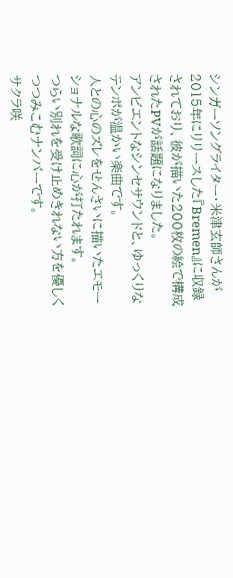シンガーソングライター・米津玄師さんが2015年にリリースした『Bremen』に収録されており、彼が描いた200枚の絵で構成されたPVが話題になりました。
アンビエントなシンセサウンドと、ゆっくりなテンポが温かい楽曲です。
人との心のズレをせんさいに描いたエモーショナルな歌詞に心が打たれます。
つらい別れを受け止めきれない方を優しくつつみこむナンバーです。
サクラ咲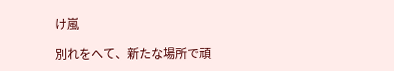け嵐

別れをへて、新たな場所で頑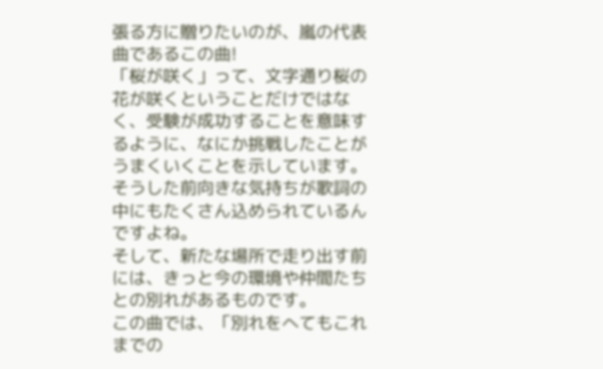張る方に贈りたいのが、嵐の代表曲であるこの曲!
「桜が咲く」って、文字通り桜の花が咲くということだけではなく、受験が成功することを意味するように、なにか挑戦したことがうまくいくことを示しています。
そうした前向きな気持ちが歌詞の中にもたくさん込められているんですよね。
そして、新たな場所で走り出す前には、きっと今の環境や仲間たちとの別れがあるものです。
この曲では、「別れをへてもこれまでの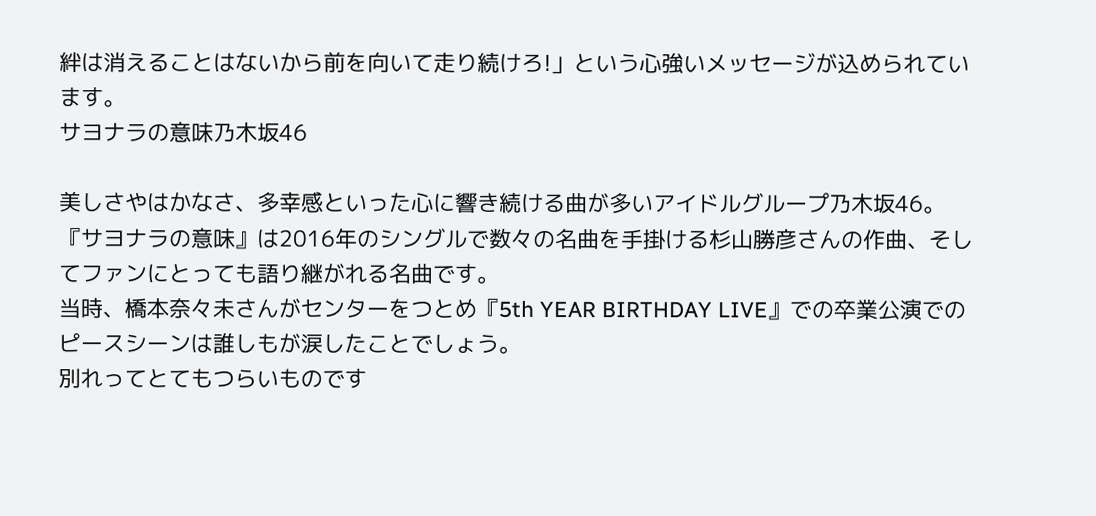絆は消えることはないから前を向いて走り続けろ!」という心強いメッセージが込められています。
サヨナラの意味乃木坂46

美しさやはかなさ、多幸感といった心に響き続ける曲が多いアイドルグループ乃木坂46。
『サヨナラの意味』は2016年のシングルで数々の名曲を手掛ける杉山勝彦さんの作曲、そしてファンにとっても語り継がれる名曲です。
当時、橋本奈々未さんがセンターをつとめ『5th YEAR BIRTHDAY LIVE』での卒業公演でのピースシーンは誰しもが涙したことでしょう。
別れってとてもつらいものです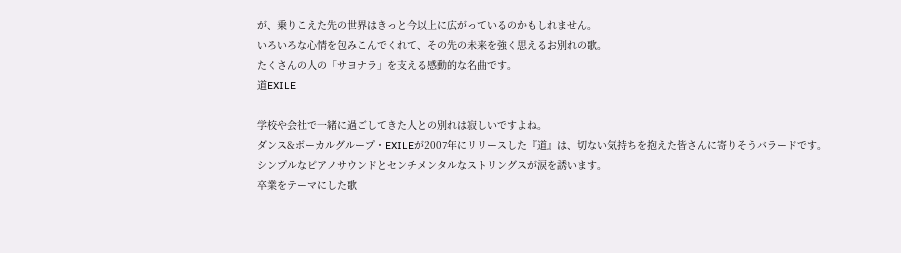が、乗りこえた先の世界はきっと今以上に広がっているのかもしれません。
いろいろな心情を包みこんでくれて、その先の未来を強く思えるお別れの歌。
たくさんの人の「サヨナラ」を支える感動的な名曲です。
道EXILE

学校や会社で一緒に過ごしてきた人との別れは寂しいですよね。
ダンス&ボーカルグループ・EXILEが2007年にリリースした『道』は、切ない気持ちを抱えた皆さんに寄りそうバラードです。
シンプルなピアノサウンドとセンチメンタルなストリングスが涙を誘います。
卒業をテーマにした歌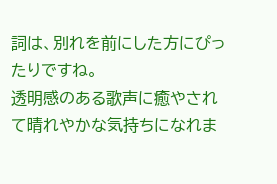詞は、別れを前にした方にぴったりですね。
透明感のある歌声に癒やされて晴れやかな気持ちになれま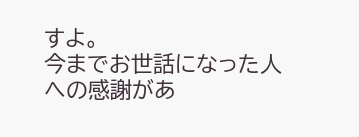すよ。
今までお世話になった人への感謝があ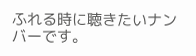ふれる時に聴きたいナンバーです。